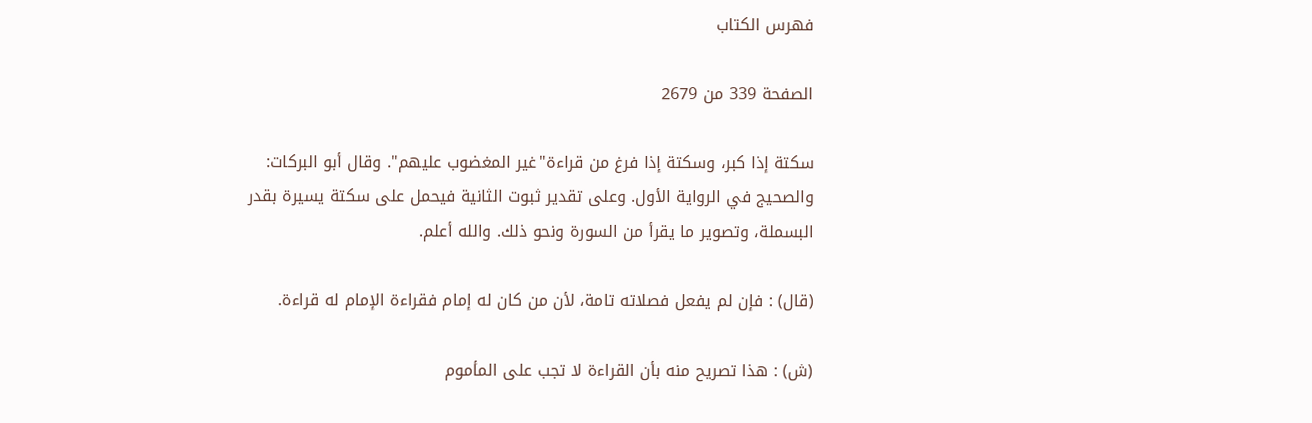فهرس الكتاب

الصفحة 339 من 2679

سكتة إذا كبر، وسكتة إذا فرغ من قراءة"غير المغضوب عليهم". وقال أبو البركات: والصحيج في الرواية الأول. وعلى تقدير ثبوت الثانية فيحمل على سكتة يسيرة بقدر البسملة، وتصوير ما يقرأ من السورة ونحو ذلك. والله أعلم.

(قال) : فإن لم يفعل فصلاته تامة، لأن من كان له إمام فقراءة الإمام له قراءة.

(ش) : هذا تصريح منه بأن القراءة لا تجب على المأموم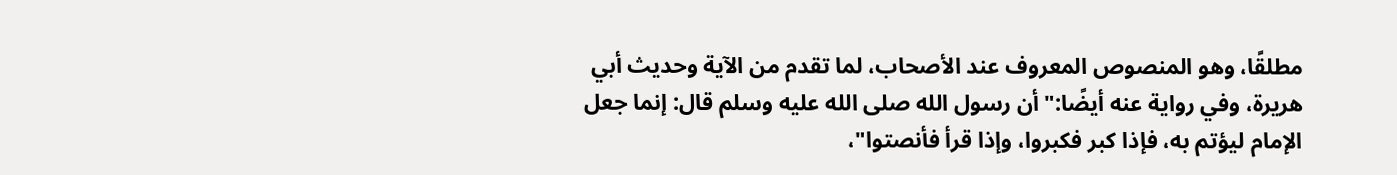مطلقًا، وهو المنصوص المعروف عند الأصحاب، لما تقدم من الآية وحديث أبي هريرة، وفي رواية عنه أيضًا:"أن رسول الله صلى الله عليه وسلم قال: إنما جعل الإمام ليؤتم به، فإذا كبر فكبروا، وإذا قرأ فأنصتوا"،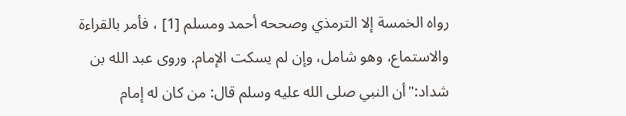رواه الخمسة إلا الترمذي وصححه أحمد ومسلم [1] ، فأمر بالقراءة والاستماع، وهو شامل، وإن لم يسكت الإمام. وروى عبد الله بن شداد:"أن النبي صلى الله عليه وسلم قال: من كان له إمام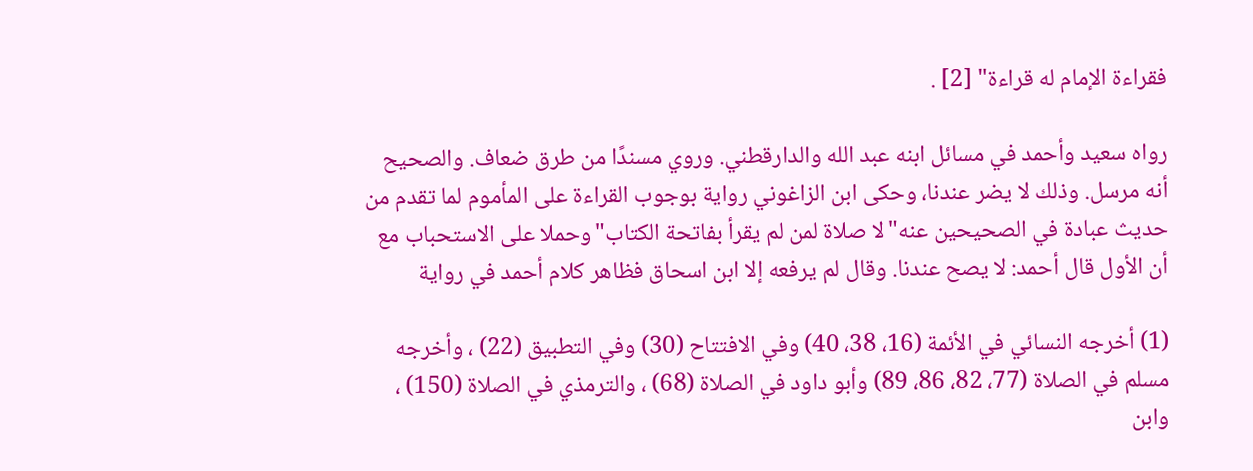فقراءة الإمام له قراءة" [2] .

رواه سعيد وأحمد في مسائل ابنه عبد الله والدارقطني. وروي مسندًا من طرق ضعاف. والصحيح أنه مرسل. وذلك لا يضر عندنا، وحكى ابن الزاغوني رواية بوجوب القراءة على المأموم لما تقدم من حديث عبادة في الصحيحين عنه"لا صلاة لمن لم يقرأ بفاتحة الكتاب"وحملا على الاستحباب مع أن الأول قال أحمد: لا يصح عندنا. وقال لم يرفعه إلا ابن اسحاق فظاهر كلام أحمد في رواية

(1) أخرجه النسائي في الأئمة (16، 38، 40) وفي الافتتاح (30) وفي التطبيق (22) ، وأخرجه مسلم في الصلاة (77، 82، 86، 89) وأبو داود في الصلاة (68) ، والترمذي في الصلاة (150) ، وابن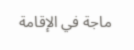ماجة في الإقامة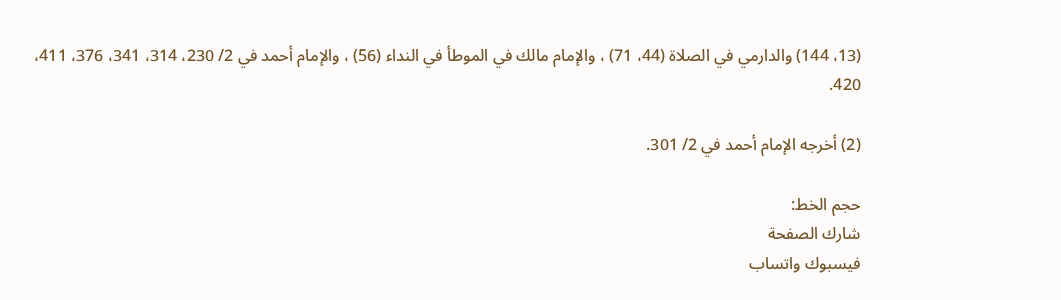(13، 144) والدارمي في الصلاة (44، 71) ، والإمام مالك في الموطأ في النداء (56) ، والإمام أحمد في 2/ 230، 314، 341، 376، 411، 420.

(2) أخرجه الإمام أحمد في 2/ 301.

حجم الخط:
شارك الصفحة
فيسبوك واتساب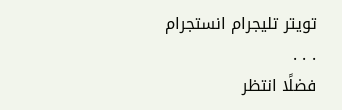تويتر تليجرام انستجرام
. . .
فضلًا انتظر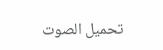تحميل الصوت